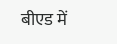बीएड में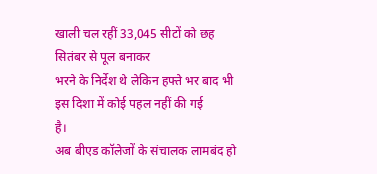खाली चल रहीं 33,045 सीटों को छह सितंबर से पूल बनाकर
भरने के निर्देश थे लेकिन हफ्ते भर बाद भी इस दिशा में कोई पहल नहीं की गई
है।
अब बीएड कॉलेजों के संचालक लामबंद हो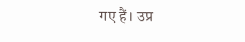गए हैं। उप्र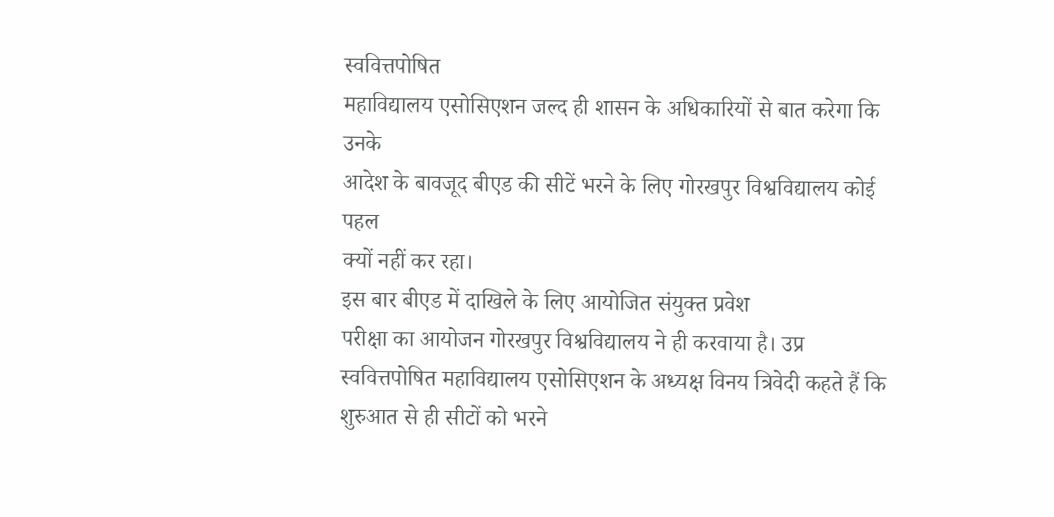स्ववित्तपोषित
महाविद्यालय एसोसिएशन जल्द ही शासन के अधिकारियों से बात करेगा कि उनके
आदेश के बावजूद बीएड की सीटें भरने के लिए गोरखपुर विश्वविद्यालय कोई पहल
क्यों नहीं कर रहा।
इस बार बीएड में दाखिले के लिए आयोजित संयुक्त प्रवेश
परीक्षा का आयोजन गोरखपुर विश्वविद्यालय ने ही करवाया है। उप्र
स्ववित्तपोषित महाविद्यालय एसोसिएशन के अध्यक्ष विनय त्रिवेदी कहते हैं कि
शुरुआत से ही सीटों को भरने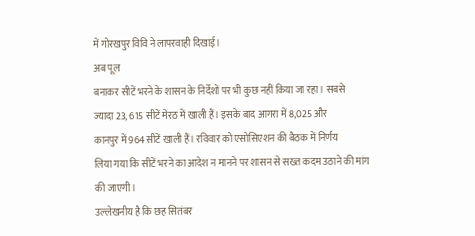में गोरखपुर विवि ने लापरवाही दिखाई।
अब पूल
बनाकर सीटें भरने के शासन के निर्देशों पर भी कुछ नहीं किया जा रहा। सबसे
ज्यादा 23, 615 सीटें मेरठ में खाली हैं। इसके बाद आगरा में 8,025 और
कानपुर में 964 सीटें खाली हैं। रविवार को एसोसिएशन की बैठक में निर्णय
लिया गया कि सीटें भरने का आदेश न मानने पर शासन से सख्त कदम उठाने की मांग
की जाएगी।
उल्लेखनीय है कि छह सितंबर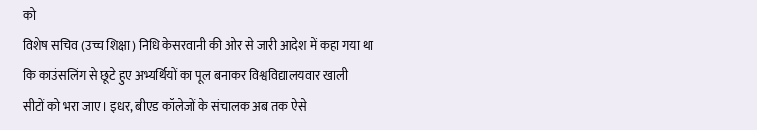को
विशेष सचिव (उच्च शिक्षा) निधि केसरवानी की ओर से जारी आदेश में कहा गया था
कि काउंसलिंग से छूटे हुए अभ्यर्थियों का पूल बनाकर विश्वविद्यालयवार खाली
सीटों को भरा जाए। इधर, बीएड कॉलेजों के संचालक अब तक ऐसे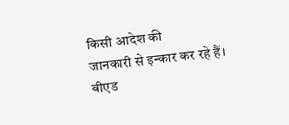किसी आदेश की
जानकारी से इन्कार कर रहे हैं।
बीएड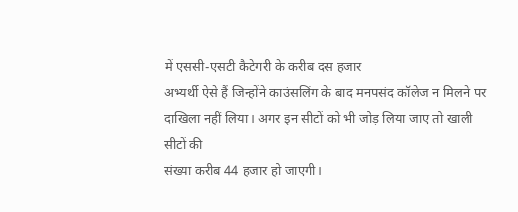में एससी-एसटी कैटेगरी के करीब दस हजार
अभ्यर्थी ऐसे हैं जिन्होंने काउंसलिंग के बाद मनपसंद कॉलेज न मिलने पर
दाखिला नहीं लिया। अगर इन सीटों को भी जोड़ लिया जाए तो खाली सीटों की
संख्या करीब 44 हजार हो जाएगी।